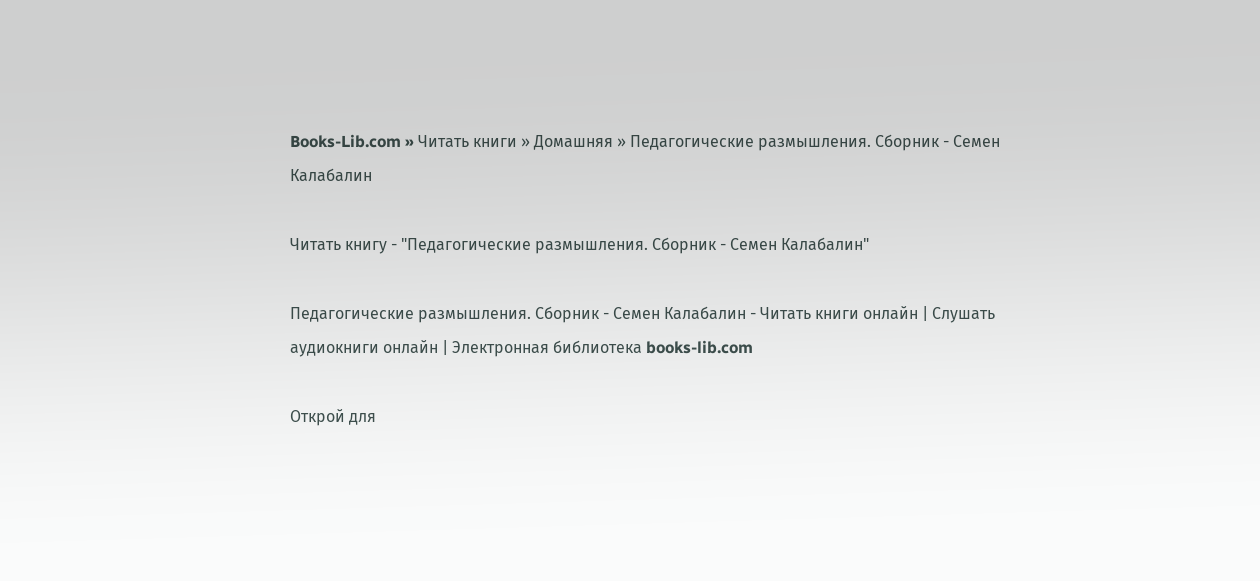Books-Lib.com » Читать книги » Домашняя » Педагогические размышления. Сборник - Семен Калабалин

Читать книгу - "Педагогические размышления. Сборник - Семен Калабалин"

Педагогические размышления. Сборник - Семен Калабалин - Читать книги онлайн | Слушать аудиокниги онлайн | Электронная библиотека books-lib.com

Открой для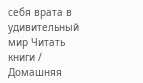себя врата в удивительный мир Читать книги / Домашняя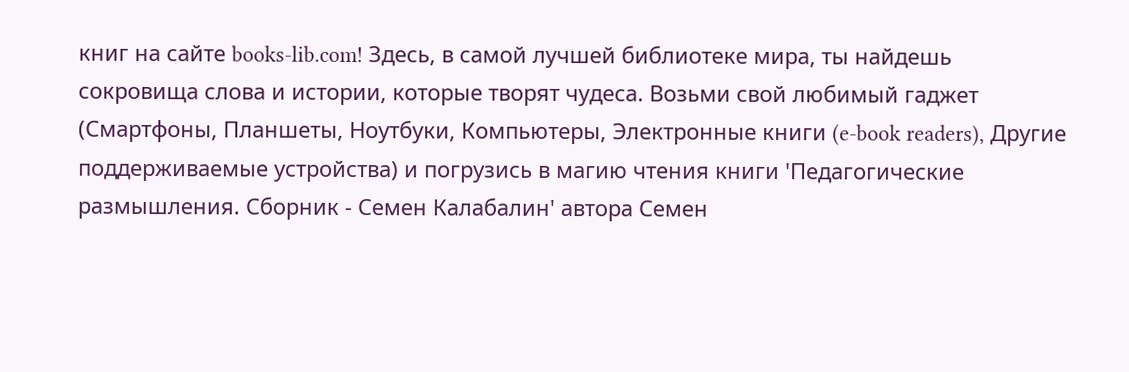книг на сайте books-lib.com! Здесь, в самой лучшей библиотеке мира, ты найдешь сокровища слова и истории, которые творят чудеса. Возьми свой любимый гаджет (Смартфоны, Планшеты, Ноутбуки, Компьютеры, Электронные книги (e-book readers), Другие поддерживаемые устройства) и погрузись в магию чтения книги 'Педагогические размышления. Сборник - Семен Калабалин' автора Семен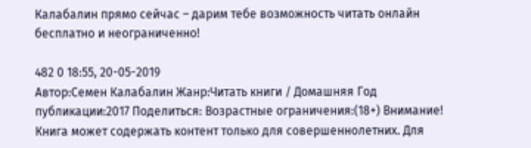Калабалин прямо сейчас – дарим тебе возможность читать онлайн бесплатно и неограниченно!

482 0 18:55, 20-05-2019
Автор:Семен Калабалин Жанр:Читать книги / Домашняя Год публикации:2017 Поделиться: Возрастные ограничения:(18+) Внимание! Книга может содержать контент только для совершеннолетних. Для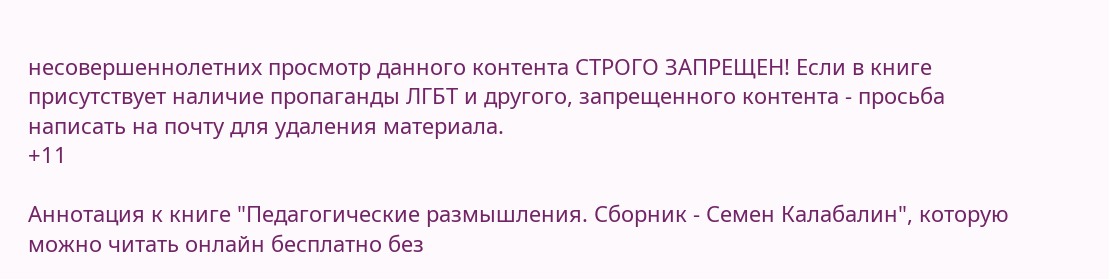несовершеннолетних просмотр данного контента СТРОГО ЗАПРЕЩЕН! Если в книге присутствует наличие пропаганды ЛГБТ и другого, запрещенного контента - просьба написать на почту для удаления материала.
+11

Аннотация к книге "Педагогические размышления. Сборник - Семен Калабалин", которую можно читать онлайн бесплатно без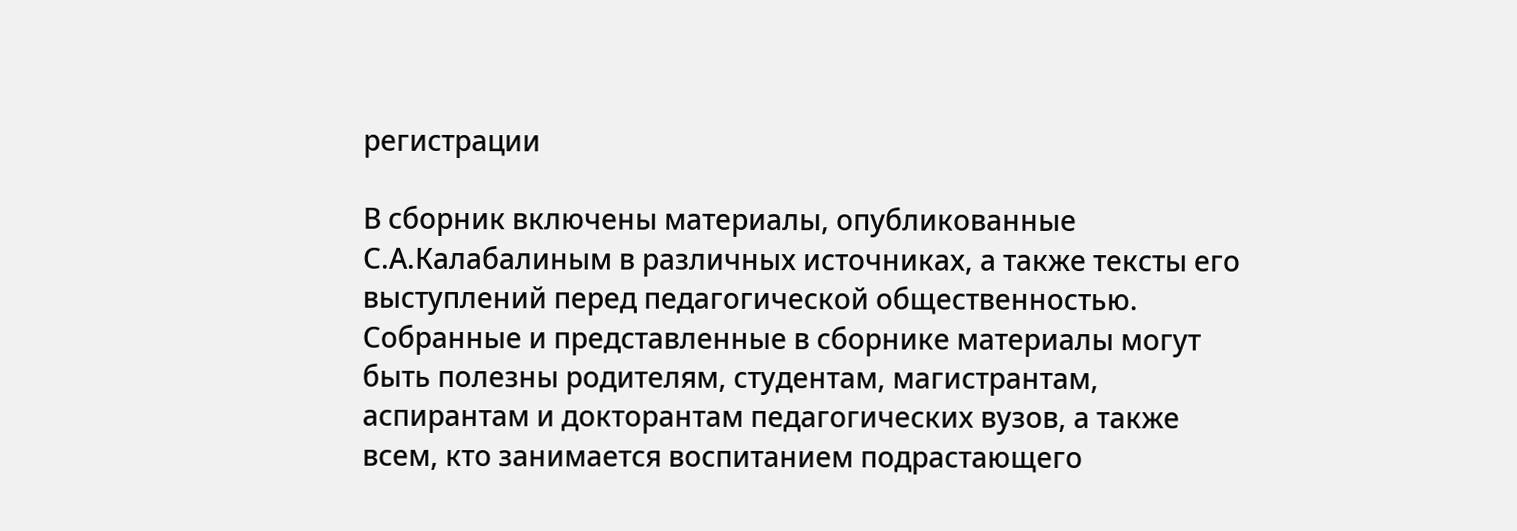регистрации

В сборник включены материалы, опубликованные С.А.Калабалиным в различных источниках, а также тексты его выступлений перед педагогической общественностью.  Собранные и представленные в сборнике материалы могут быть полезны родителям, студентам, магистрантам, аспирантам и докторантам педагогических вузов, а также всем, кто занимается воспитанием подрастающего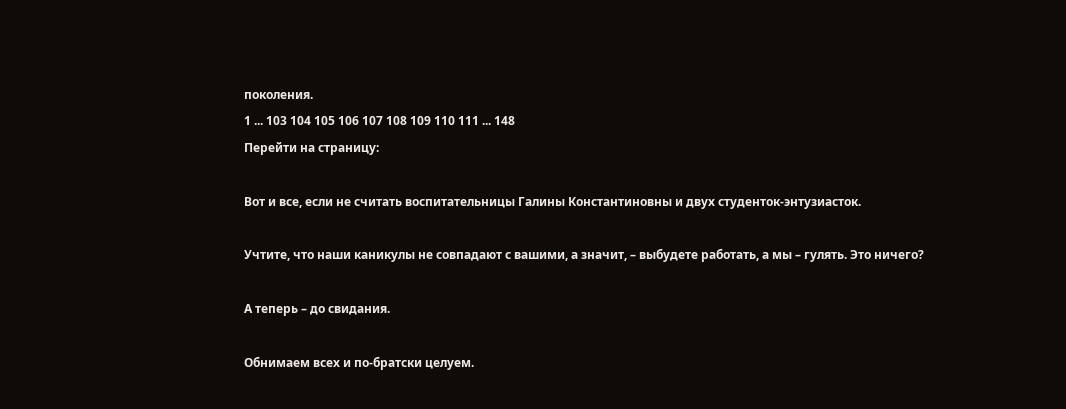поколения.
1 ... 103 104 105 106 107 108 109 110 111 ... 148
Перейти на страницу:

Вот и все, если не считать воспитательницы Галины Константиновны и двух студенток-энтузиасток.

Учтите, что наши каникулы не совпадают с вашими, а значит, – выбудете работать, а мы – гулять. Это ничего?

А теперь – до свидания.

Обнимаем всех и по-братски целуем.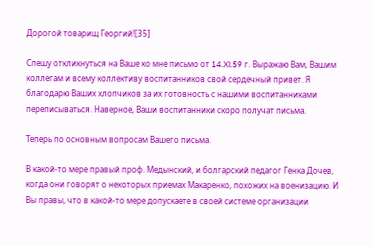Дорогой товарищ Георгий![35]

Спешу откликнуться на Ваше ко мне письмо от 14.XI.59 г. Выражаю Вам, Вашим коллегам и всему коллективу воспитанников свой сердечный привет. Я благодарю Ваших хлопчиков за их готовность с нашими воспитанниками переписываться. Наверное, Ваши воспитанники скоро получат письма.

Теперь по основным вопросам Вашего письма.

В какой-то мере правый проф. Медынский, и болгарский педагог Генка Дочев, когда они говорят о некоторых приемах Макаренко, похожих на военизацию. И Вы правы, что в какой-то мере допускаете в своей системе организации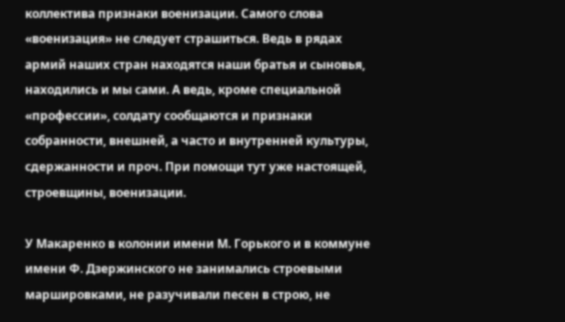коллектива признаки военизации. Самого слова «военизация» не следует страшиться. Ведь в рядах армий наших стран находятся наши братья и сыновья, находились и мы сами. А ведь, кроме специальной «профессии», солдату сообщаются и признаки собранности, внешней, а часто и внутренней культуры, сдержанности и проч. При помощи тут уже настоящей, строевщины, военизации.

У Макаренко в колонии имени М. Горького и в коммуне имени Ф. Дзержинского не занимались строевыми маршировками, не разучивали песен в строю, не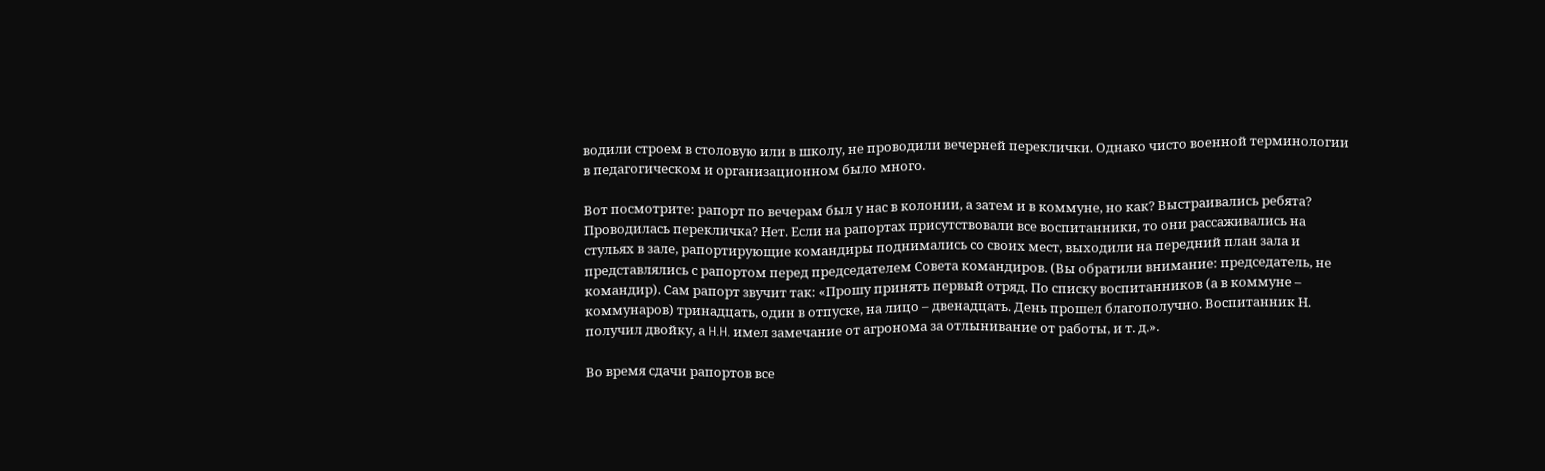водили строем в столовую или в школу, не проводили вечерней переклички. Однако чисто военной терминологии в педагогическом и организационном было много.

Вот посмотрите: рапорт по вечерам был у нас в колонии, а затем и в коммуне, но как? Выстраивались ребята? Проводилась перекличка? Нет. Если на рапортах присутствовали все воспитанники, то они рассаживались на стульях в зале, рапортирующие командиры поднимались со своих мест, выходили на передний план зала и представлялись с рапортом перед председателем Совета командиров. (Вы обратили внимание: председатель, не командир). Сам рапорт звучит так: «Прошу принять первый отряд. По списку воспитанников (а в коммуне – коммунаров) тринадцать, один в отпуске, на лицо – двенадцать. День прошел благополучно. Воспитанник Н. получил двойку, а H.H. имел замечание от агронома за отлынивание от работы, и т. д.».

Во время сдачи рапортов все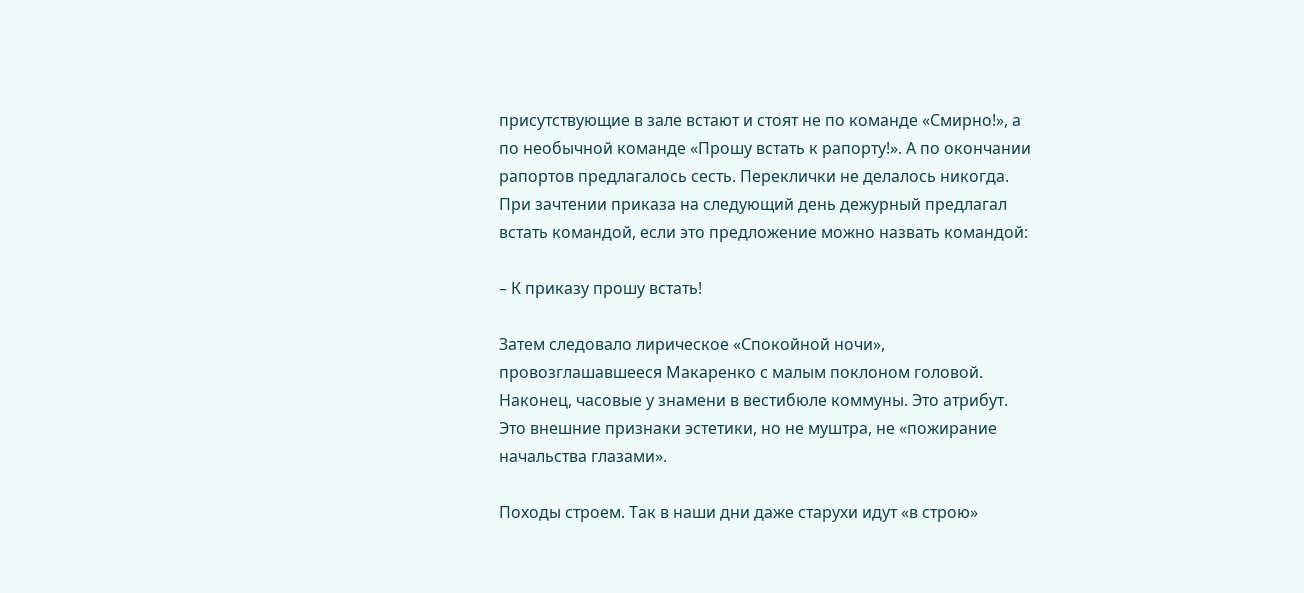присутствующие в зале встают и стоят не по команде «Смирно!», а по необычной команде «Прошу встать к рапорту!». А по окончании рапортов предлагалось сесть. Переклички не делалось никогда. При зачтении приказа на следующий день дежурный предлагал встать командой, если это предложение можно назвать командой:

– К приказу прошу встать!

Затем следовало лирическое «Спокойной ночи», провозглашавшееся Макаренко с малым поклоном головой. Наконец, часовые у знамени в вестибюле коммуны. Это атрибут. Это внешние признаки эстетики, но не муштра, не «пожирание начальства глазами».

Походы строем. Так в наши дни даже старухи идут «в строю»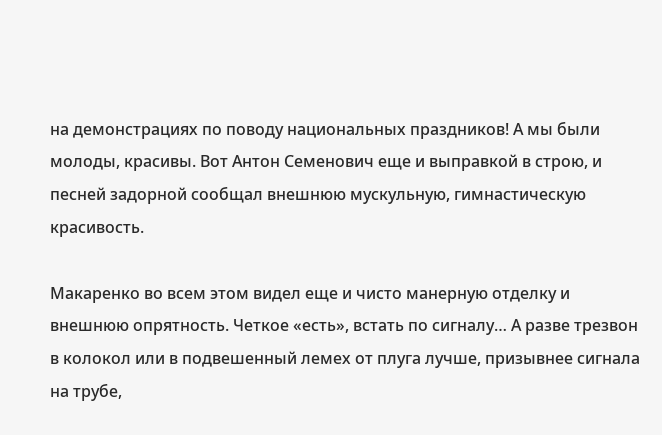на демонстрациях по поводу национальных праздников! А мы были молоды, красивы. Вот Антон Семенович еще и выправкой в строю, и песней задорной сообщал внешнюю мускульную, гимнастическую красивость.

Макаренко во всем этом видел еще и чисто манерную отделку и внешнюю опрятность. Четкое «есть», встать по сигналу… А разве трезвон в колокол или в подвешенный лемех от плуга лучше, призывнее сигнала на трубе,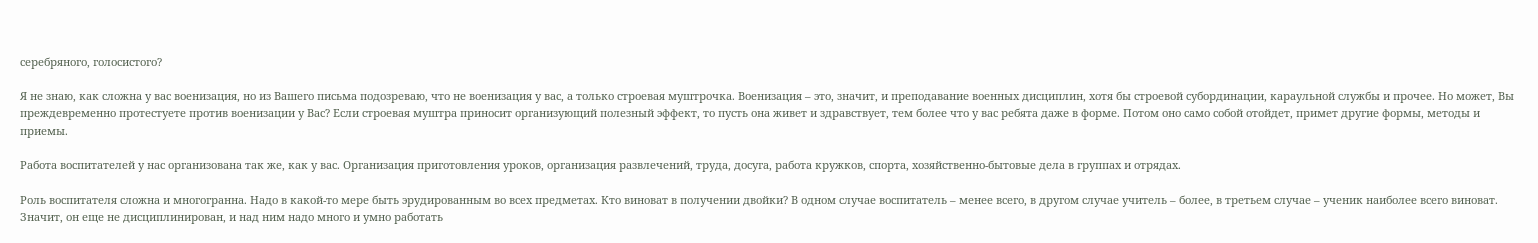серебряного, голосистого?

Я не знаю, как сложна у вас военизация, но из Вашего письма подозреваю, что не военизация у вас, а только строевая муштрочка. Военизация – это, значит, и преподавание военных дисциплин, хотя бы строевой субординации, караульной службы и прочее. Но может, Вы преждевременно протестуете против военизации у Вас? Если строевая муштра приносит организующий полезный эффект, то пусть она живет и здравствует, тем более что у вас ребята даже в форме. Потом оно само собой отойдет, примет другие формы, методы и приемы.

Работа воспитателей у нас организована так же, как у вас. Организация приготовления уроков, организация развлечений, труда, досуга, работа кружков, спорта, хозяйственно-бытовые дела в группах и отрядах.

Роль воспитателя сложна и многогранна. Надо в какой-то мере быть эрудированным во всех предметах. Кто виноват в получении двойки? В одном случае воспитатель – менее всего, в другом случае учитель – более, в третьем случае – ученик наиболее всего виноват. Значит, он еще не дисциплинирован, и над ним надо много и умно работать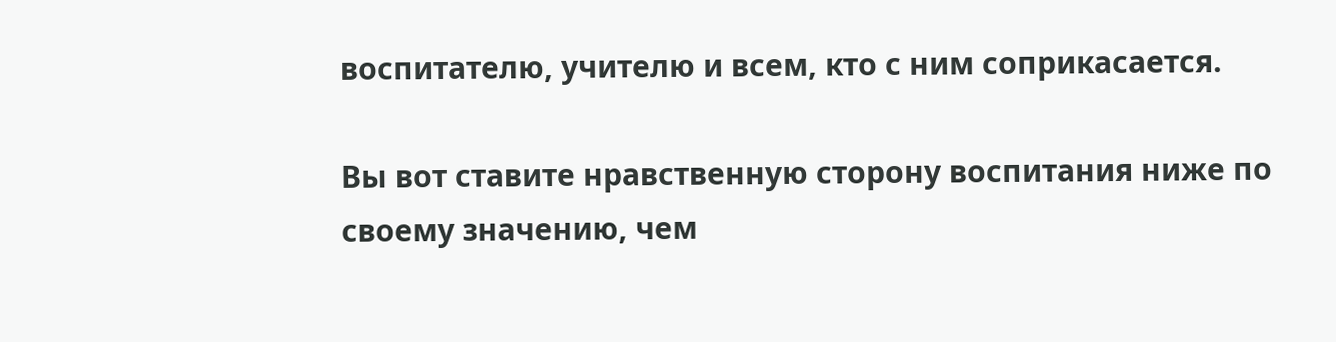воспитателю, учителю и всем, кто с ним соприкасается.

Вы вот ставите нравственную сторону воспитания ниже по своему значению, чем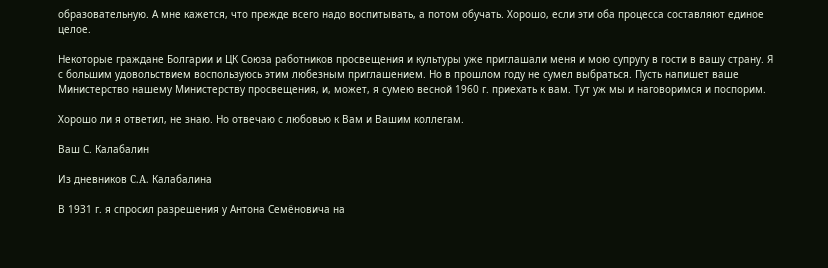образовательную. А мне кажется, что прежде всего надо воспитывать, а потом обучать. Хорошо, если эти оба процесса составляют единое целое.

Некоторые граждане Болгарии и ЦК Союза работников просвещения и культуры уже приглашали меня и мою супругу в гости в вашу страну. Я с большим удовольствием воспользуюсь этим любезным приглашением. Но в прошлом году не сумел выбраться. Пусть напишет ваше Министерство нашему Министерству просвещения, и, может, я сумею весной 1960 г. приехать к вам. Тут уж мы и наговоримся и поспорим.

Хорошо ли я ответил, не знаю. Но отвечаю с любовью к Вам и Вашим коллегам.

Ваш С. Калабалин

Из дневников C.A. Калабалина

В 1931 г. я спросил разрешения у Антона Семёновича на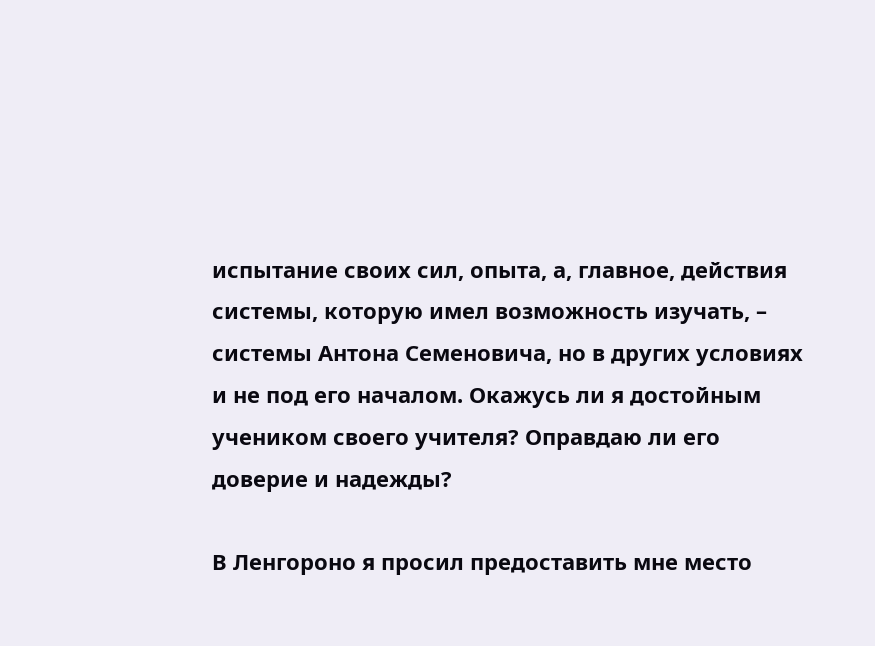испытание своих сил, опыта, а, главное, действия системы, которую имел возможность изучать, – системы Антона Семеновича, но в других условиях и не под его началом. Окажусь ли я достойным учеником своего учителя? Оправдаю ли его доверие и надежды?

В Ленгороно я просил предоставить мне место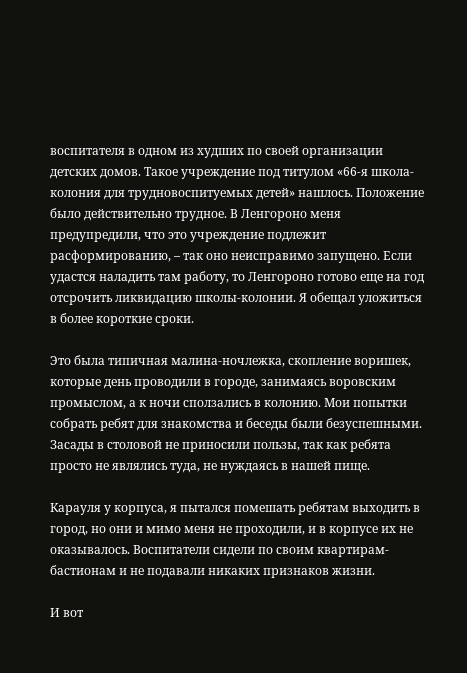воспитателя в одном из худших по своей организации детских домов. Такое учреждение под титулом «66-я школа-колония для трудновоспитуемых детей» нашлось. Положение было действительно трудное. В Ленгороно меня предупредили, что это учреждение подлежит расформированию, – так оно неисправимо запущено. Если удастся наладить там работу, то Ленгороно готово еще на год отсрочить ликвидацию школы-колонии. Я обещал уложиться в более короткие сроки.

Это была типичная малина-ночлежка, скопление воришек, которые день проводили в городе, занимаясь воровским промыслом, а к ночи сползались в колонию. Мои попытки собрать ребят для знакомства и беседы были безуспешными. Засады в столовой не приносили пользы, так как ребята просто не являлись туда, не нуждаясь в нашей пище.

Карауля у корпуса, я пытался помешать ребятам выходить в город, но они и мимо меня не проходили, и в корпусе их не оказывалось. Воспитатели сидели по своим квартирам-бастионам и не подавали никаких признаков жизни.

И вот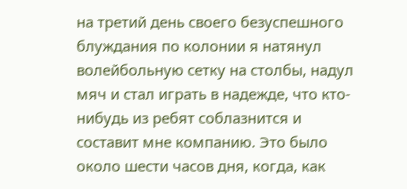на третий день своего безуспешного блуждания по колонии я натянул волейбольную сетку на столбы, надул мяч и стал играть в надежде, что кто-нибудь из ребят соблазнится и составит мне компанию. Это было около шести часов дня, когда, как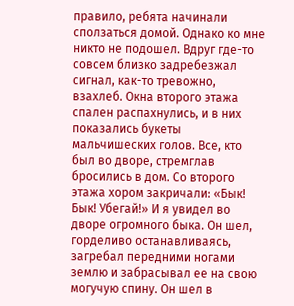правило, ребята начинали сползаться домой. Однако ко мне никто не подошел. Вдруг где-то совсем близко задребезжал сигнал, как-то тревожно, взахлеб. Окна второго этажа спален распахнулись, и в них показались букеты мальчишеских голов. Все, кто был во дворе, стремглав бросились в дом. Со второго этажа хором закричали: «Бык! Бык! Убегай!» И я увидел во дворе огромного быка. Он шел, горделиво останавливаясь, загребал передними ногами землю и забрасывал ее на свою могучую спину. Он шел в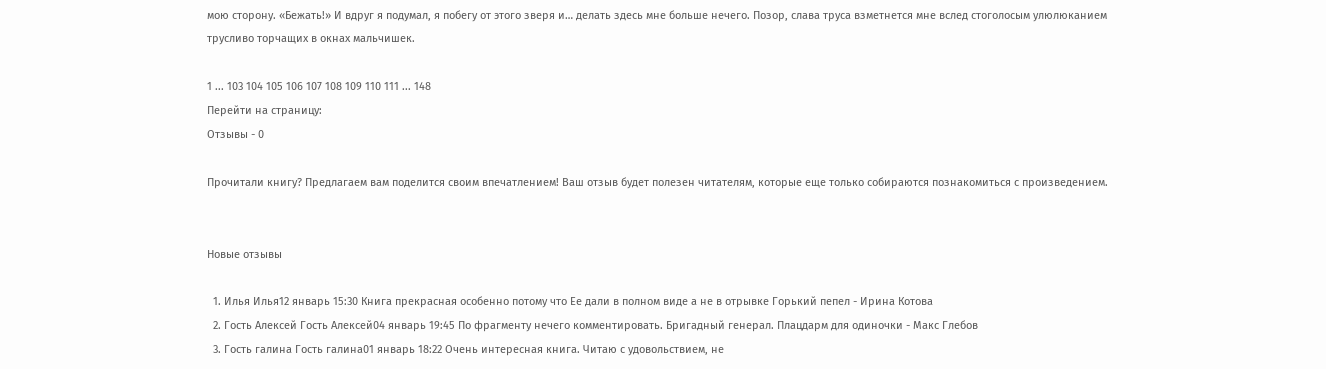мою сторону. «Бежать!» И вдруг я подумал, я побегу от этого зверя и… делать здесь мне больше нечего. Позор, слава труса взметнется мне вслед стоголосым улюлюканием трусливо торчащих в окнах мальчишек.

1 ... 103 104 105 106 107 108 109 110 111 ... 148
Перейти на страницу:
Отзывы - 0

Прочитали книгу? Предлагаем вам поделится своим впечатлением! Ваш отзыв будет полезен читателям, которые еще только собираются познакомиться с произведением.


Новые отзывы

  1. Илья Илья12 январь 15:30 Книга прекрасная особенно потому что Ее дали в полном виде а не в отрывке Горький пепел - Ирина Котова
  2. Гость Алексей Гость Алексей04 январь 19:45 По фрагменту нечего комментировать. Бригадный генерал. Плацдарм для одиночки - Макс Глебов
  3. Гость галина Гость галина01 январь 18:22 Очень интересная книга. Читаю с удовольствием, не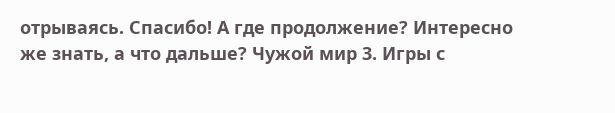отрываясь. Спасибо! А где продолжение? Интересно же знать, а что дальше? Чужой мир 3. Игры с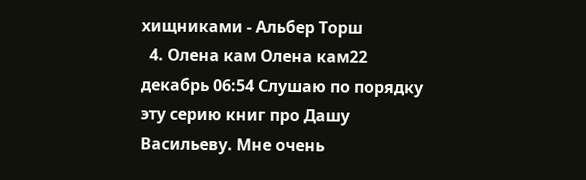хищниками - Альбер Торш
  4. Олена кам Олена кам22 декабрь 06:54 Слушаю по порядку эту серию книг про Дашу Васильеву. Мне очень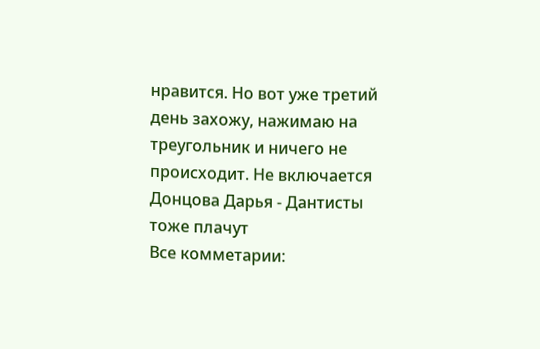нравится. Но вот уже третий день захожу, нажимаю на треугольник и ничего не происходит. Не включается Донцова Дарья - Дантисты тоже плачут
Все комметарии: